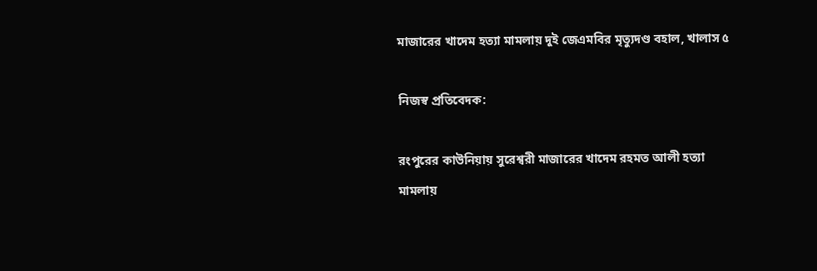মাজারের খাদেম হত্যা মামলায় দুই জেএমবির মৃত্যুদণ্ড বহাল, খালাস ৫

নিজস্ব প্রতিবেদক:

রংপুরের কাউনিয়ায় সুরেশ্বরী মাজারের খাদেম রহমত আলী হত্যা মামলায়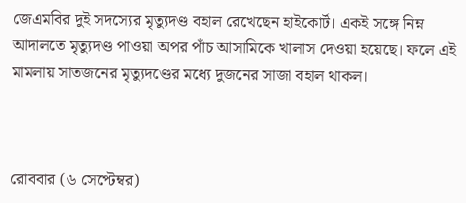জেএমবির দুই সদস্যের মৃত্যুদণ্ড বহাল রেখেছেন হাইকোর্ট। একই সঙ্গে নিম্ন আদালতে মৃত্যুদণ্ড পাওয়া অপর পাঁচ আসামিকে খালাস দেওয়া হয়েছে। ফলে এই মামলায় সাতজনের মৃত্যুদণ্ডের মধ্যে দুজনের সাজা বহাল থাকল।



রোববার (৬ সেপ্টেম্বর)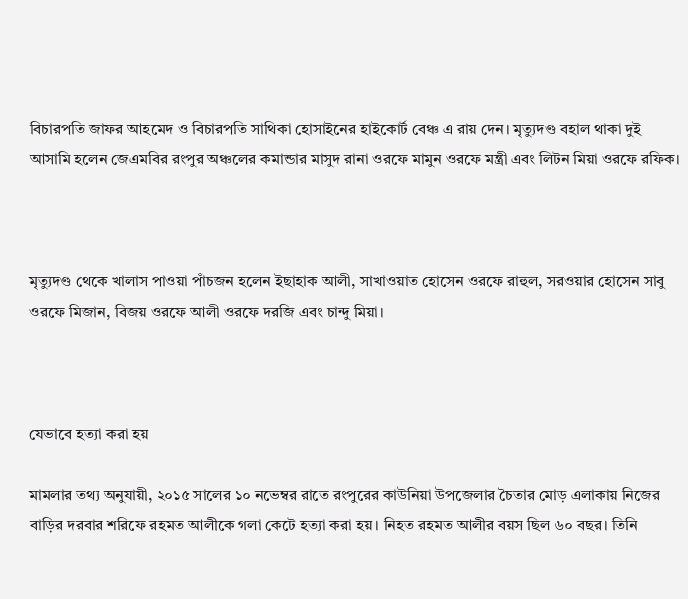বিচারপতি জাফর আহমেদ ও বিচারপতি সাথিকা হোসাইনের হাইকোর্ট বেঞ্চ এ রায় দেন। মৃত্যুদণ্ড বহাল থাকা দুই আসামি হলেন জেএমবির রংপুর অঞ্চলের কমান্ডার মাসুদ রানা ওরফে মামুন ওরফে মন্ত্রী এবং লিটন মিয়া ওরফে রফিক।



মৃত্যুদণ্ড থেকে খালাস পাওয়া পাঁচজন হলেন ইছাহাক আলী, সাখাওয়াত হোসেন ওরফে রাহুল, সরওয়ার হোসেন সাবু ওরফে মিজান, বিজয় ওরফে আলী ওরফে দরজি এবং চান্দু মিয়া।



যেভাবে হত্যা করা হয়

মামলার তথ্য অনুযায়ী, ২০১৫ সালের ১০ নভেম্বর রাতে রংপুরের কাউনিয়া উপজেলার চৈতার মোড় এলাকায় নিজের বাড়ির দরবার শরিফে রহমত আলীকে গলা কেটে হত্যা করা হয়। নিহত রহমত আলীর বয়স ছিল ৬০ বছর। তিনি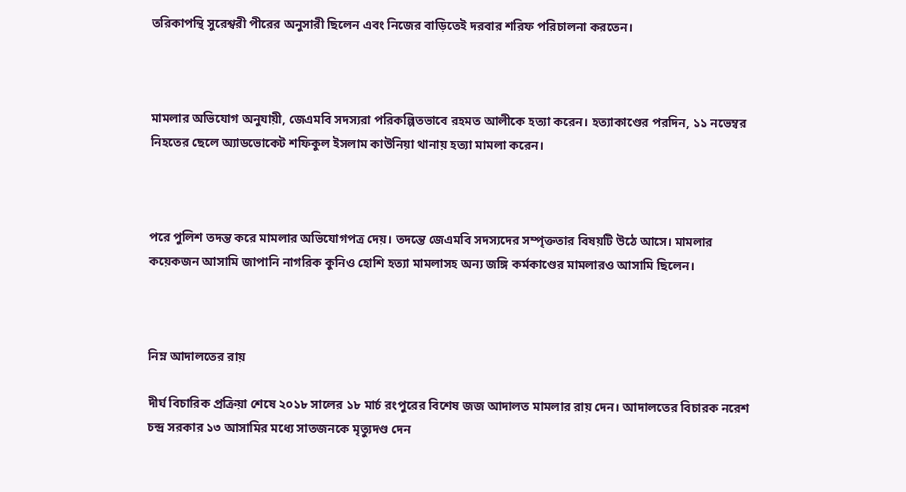তরিকাপন্থি সুরেশ্বরী পীরের অনুসারী ছিলেন এবং নিজের বাড়িতেই দরবার শরিফ পরিচালনা করতেন।



মামলার অভিযোগ অনুযায়ী, জেএমবি সদস্যরা পরিকল্পিতভাবে রহমত আলীকে হত্যা করেন। হত্যাকাণ্ডের পরদিন, ১১ নভেম্বর নিহতের ছেলে অ্যাডভোকেট শফিকুল ইসলাম কাউনিয়া থানায় হত্যা মামলা করেন।



পরে পুলিশ তদন্ত করে মামলার অভিযোগপত্র দেয়। তদন্তে জেএমবি সদস্যদের সম্পৃক্ততার বিষয়টি উঠে আসে। মামলার কয়েকজন আসামি জাপানি নাগরিক কুনিও হোশি হত্যা মামলাসহ অন্য জঙ্গি কর্মকাণ্ডের মামলারও আসামি ছিলেন।



নিম্ন আদালতের রায়

দীর্ঘ বিচারিক প্রক্রিয়া শেষে ২০১৮ সালের ১৮ মার্চ রংপুরের বিশেষ জজ আদালত মামলার রায় দেন। আদালতের বিচারক নরেশ চন্দ্র সরকার ১৩ আসামির মধ্যে সাতজনকে মৃত্যুদণ্ড দেন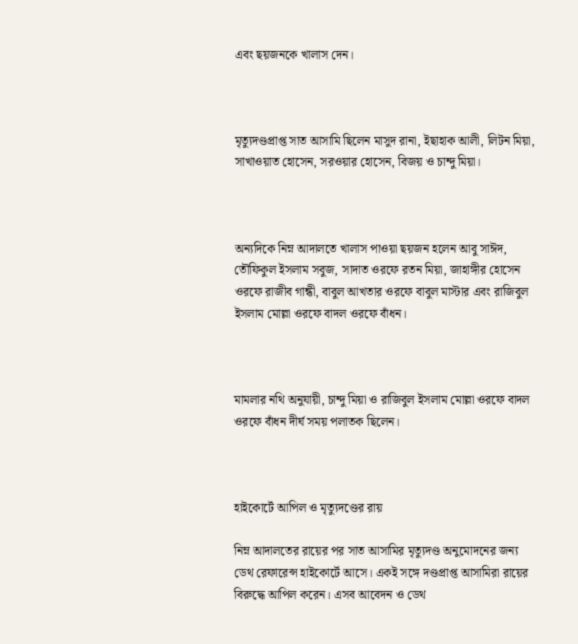এবং ছয়জনকে খালাস দেন।



মৃত্যুদণ্ডপ্রাপ্ত সাত আসামি ছিলেন মাসুদ রানা, ইছাহাক আলী, লিটন মিয়া, সাখাওয়াত হোসেন, সরওয়ার হোসেন, বিজয় ও চান্দু মিয়া।



অন্যদিকে নিম্ন আদালতে খালাস পাওয়া ছয়জন হলেন আবু সাঈদ, তৌফিকুল ইসলাম সবুজ, সাদাত ওরফে রতন মিয়া, জাহাঙ্গীর হোসেন ওরফে রাজীব গান্ধী, বাবুল আখতার ওরফে বাবুল মাস্টার এবং রাজিবুল ইসলাম মোল্লা ওরফে বাদল ওরফে বাঁধন।



মামলার নথি অনুযায়ী, চান্দু মিয়া ও রাজিবুল ইসলাম মোল্লা ওরফে বাদল ওরফে বাঁধন দীর্ঘ সময় পলাতক ছিলেন।



হাইকোর্টে আপিল ও মৃত্যুদণ্ডের রায়

নিম্ন আদালতের রায়ের পর সাত আসামির মৃত্যুদণ্ড অনুমোদনের জন্য ডেথ রেফারেন্স হাইকোর্টে আসে। একই সঙ্গে দণ্ডপ্রাপ্ত আসামিরা রায়ের বিরুদ্ধে আপিল করেন। এসব আবেদন ও ডেথ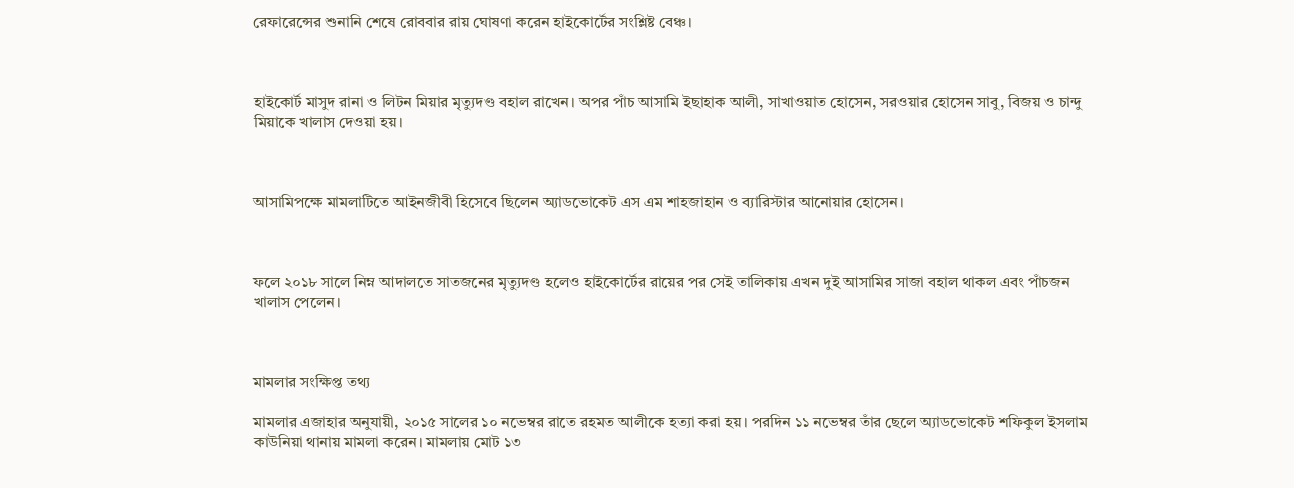রেফারেন্সের শুনানি শেষে রোববার রায় ঘোষণা করেন হাইকোর্টের সংশ্লিষ্ট বেঞ্চ।



হাইকোর্ট মাসুদ রানা ও লিটন মিয়ার মৃত্যুদণ্ড বহাল রাখেন। অপর পাঁচ আসামি ইছাহাক আলী, সাখাওয়াত হোসেন, সরওয়ার হোসেন সাবু, বিজয় ও চান্দু মিয়াকে খালাস দেওয়া হয়।



আসামিপক্ষে মামলাটিতে আইনজীবী হিসেবে ছিলেন অ্যাডভোকেট এস এম শাহজাহান ও ব্যারিস্টার আনোয়ার হোসেন।



ফলে ২০১৮ সালে নিম্ন আদালতে সাতজনের মৃত্যুদণ্ড হলেও হাইকোর্টের রায়ের পর সেই তালিকায় এখন দুই আসামির সাজা বহাল থাকল এবং পাঁচজন খালাস পেলেন।



মামলার সংক্ষিপ্ত তথ্য

মামলার এজাহার অনুযায়ী, ২০১৫ সালের ১০ নভেম্বর রাতে রহমত আলীকে হত্যা করা হয়। পরদিন ১১ নভেম্বর তাঁর ছেলে অ্যাডভোকেট শফিকুল ইসলাম কাউনিয়া থানায় মামলা করেন। মামলায় মোট ১৩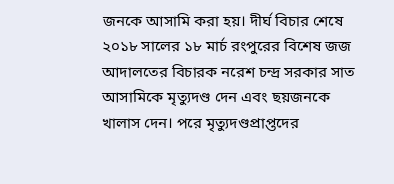জনকে আসামি করা হয়। দীর্ঘ বিচার শেষে ২০১৮ সালের ১৮ মার্চ রংপুরের বিশেষ জজ আদালতের বিচারক নরেশ চন্দ্র সরকার সাত আসামিকে মৃত্যুদণ্ড দেন এবং ছয়জনকে খালাস দেন। পরে মৃত্যুদণ্ডপ্রাপ্তদের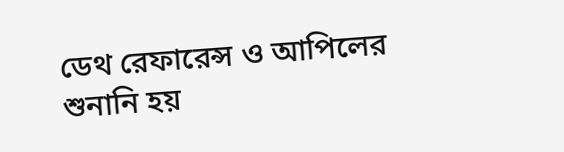ডেথ রেফারেন্স ও আপিলের শুনানি হয়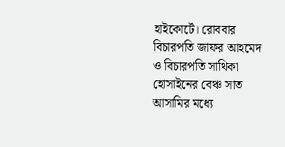হাইকোর্টে। রোববার বিচারপতি জাফর আহমেদ ও বিচারপতি সাথিকা হোসাইনের বেঞ্চ সাত আসামির মধ্যে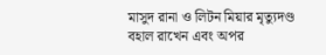মাসুদ রানা ও লিটন মিয়ার মৃত্যুদণ্ড বহাল রাখেন এবং অপর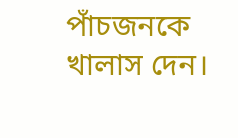পাঁচজনকে খালাস দেন।